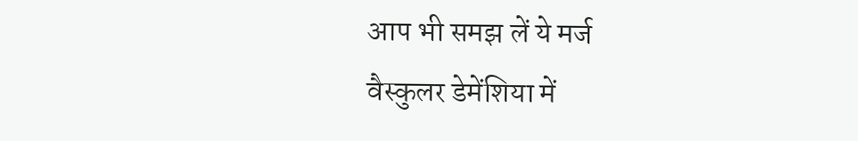आप भी समझ लें ये मर्ज
वैस्कुलर डेमेंशिया में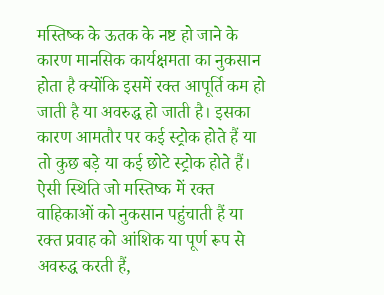मस्तिष्क के ऊतक के नष्ट हो जाने के कारण मानसिक कार्यक्षमता का नुकसान होता है क्योंकि इसमें रक्त आपूर्ति कम हो जाती है या अवरुद्ध हो जाती है। इसका कारण आमतौर पर कई स्ट्रोक होते हैं या तो कुछ बड़े या कई छोटे स्ट्रोक होते हैं। ऐसी स्थिति जो मस्तिष्क में रक्त वाहिकाओं को नुकसान पहुंचाती हैं या रक्त प्रवाह को आंशिक या पूर्ण रूप से अवरुद्ध करती हैं,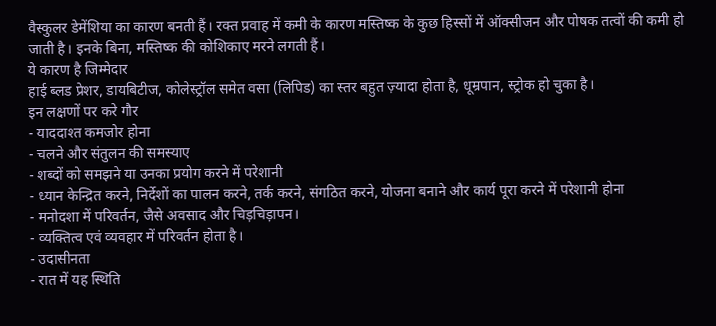वैस्कुलर डेमेंशिया का कारण बनती हैं। रक्त प्रवाह में कमी के कारण मस्तिष्क के कुछ हिस्सों में ऑक्सीजन और पोषक तत्वों की कमी हो जाती है। इनके बिना, मस्तिष्क की कोशिकाए मरने लगती हैं।
ये कारण है जिम्मेदार
हाई ब्लड प्रेशर, डायबिटीज, कोलेस्ट्रॉल समेत वसा (लिपिड) का स्तर बहुत ज़्यादा होता है, धूम्रपान, स्ट्रोक हो चुका है।
इन लक्षणों पर करे गौर
- याददाश्त कमजोर होना
- चलने और संतुलन की समस्याए
- शब्दों को समझने या उनका प्रयोग करने में परेशानी
- ध्यान केन्द्रित करने, निर्देशों का पालन करने, तर्क करने, संगठित करने, योजना बनाने और कार्य पूरा करने में परेशानी होना
- मनोदशा में परिवर्तन, जैसे अवसाद और चिड़चिड़ापन।
- व्यक्तित्व एवं व्यवहार में परिवर्तन होता है।
- उदासीनता
- रात में यह स्थिति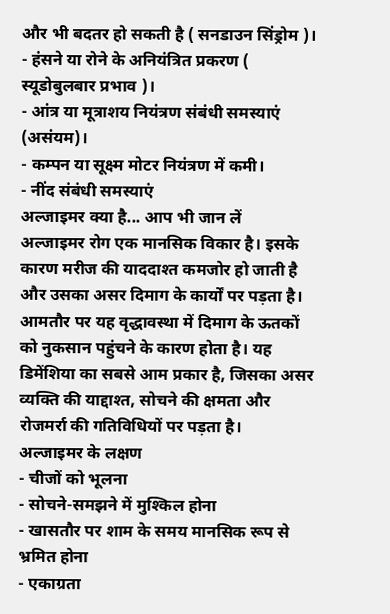और भी बदतर हो सकती है ( सनडाउन सिंड्रोम )।
- हंसने या रोने के अनियंत्रित प्रकरण ( स्यूडोबुलबार प्रभाव )।
- आंत्र या मूत्राशय नियंत्रण संबंधी समस्याएं (असंयम)।
- कम्पन या सूक्ष्म मोटर नियंत्रण में कमी।
- नींद संबंधी समस्याएं
अल्जाइमर क्या है... आप भी जान लें
अल्जाइमर रोग एक मानसिक विकार है। इसके कारण मरीज की याददाश्त कमजोर हो जाती है और उसका असर दिमाग के कार्यों पर पड़ता है। आमतौर पर यह वृद्धावस्था में दिमाग के ऊतकों को नुकसान पहुंचने के कारण होता है। यह डिमेंशिया का सबसे आम प्रकार है, जिसका असर व्यक्ति की याद्दाश्त, सोचने की क्षमता और रोजमर्रा की गतिविधियों पर पड़ता है।
अल्जाइमर के लक्षण
- चीजों को भूलना
- सोचने-समझने में मुश्किल होना
- खासतौर पर शाम के समय मानसिक रूप से भ्रमित होना
- एकाग्रता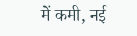में कमी, नई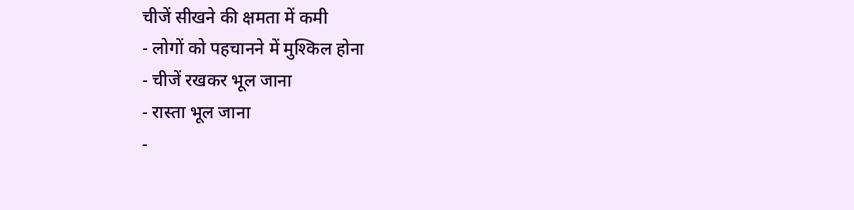चीजें सीखने की क्षमता में कमी
- लोगों को पहचानने में मुश्किल होना
- चीजें रखकर भूल जाना
- रास्ता भूल जाना
-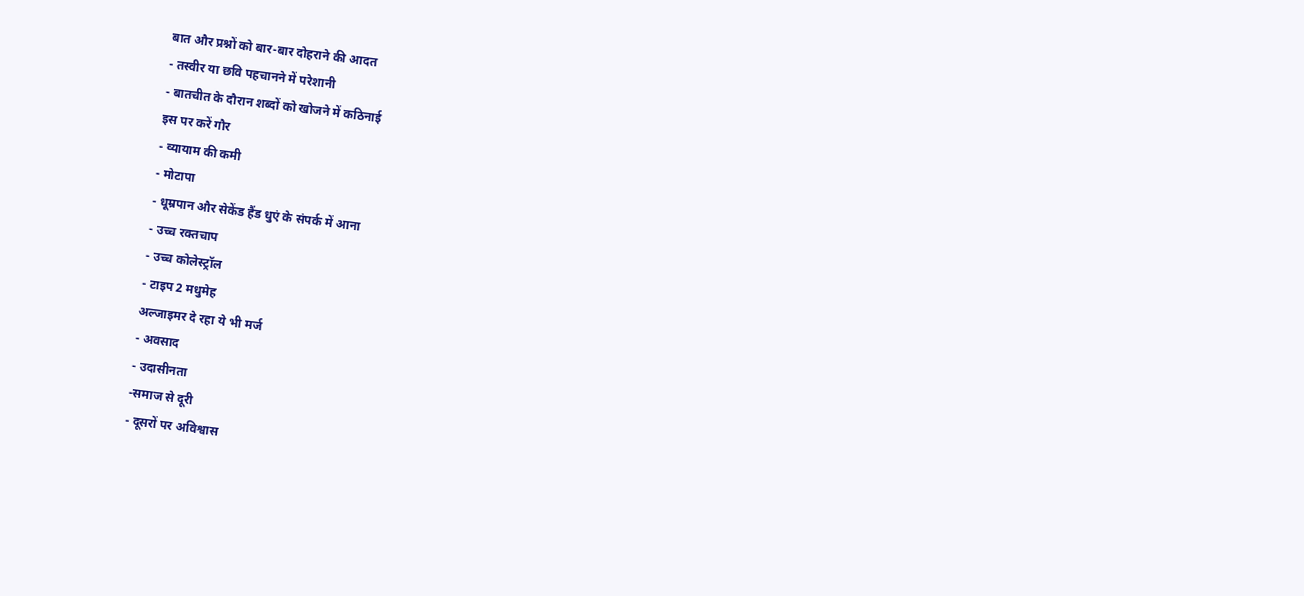बात और प्रश्नों को बार-बार दोहराने की आदत
- तस्वीर या छवि पहचानने में परेशानी
- बातचीत के दौरान शब्दों को खोजने में कठिनाई
इस पर करें गौर
- व्यायाम की कमी
- मोटापा
- धूम्रपान और सेकेंड हैंड धुएं के संपर्क में आना
- उच्च रक्तचाप
- उच्च कोलेस्ट्रॉल
- टाइप 2 मधुमेह
अल्जाइमर दे रहा ये भी मर्ज
- अवसाद
- उदासीनता
-समाज से दूरी
- दूसरों पर अविश्वास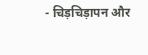- चिड़चिड़ापन और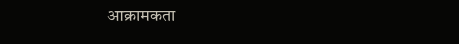आक्रामकता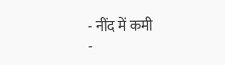- नींद में कमी
-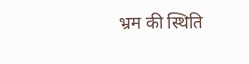भ्रम की स्थिति